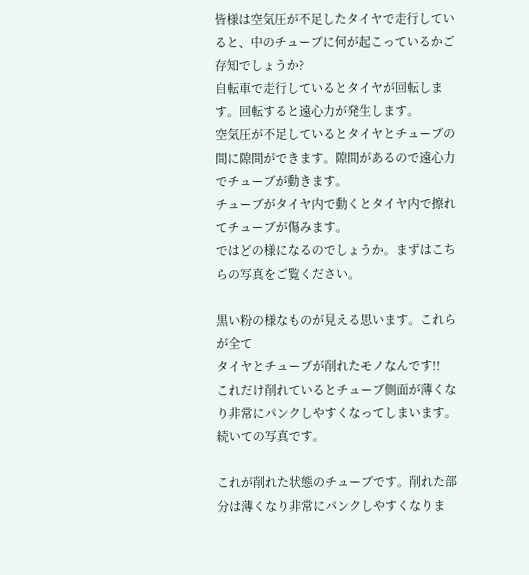皆様は空気圧が不足したタイヤで走行していると、中のチューブに何が起こっているかご存知でしょうか?
自転車で走行しているとタイヤが回転します。回転すると遠心力が発生します。
空気圧が不足しているとタイヤとチューブの間に隙間ができます。隙間があるので遠心力でチューブが動きます。
チューブがタイヤ内で動くとタイヤ内で擦れてチューブが傷みます。
ではどの様になるのでしょうか。まずはこちらの写真をご覧ください。

黒い粉の様なものが見える思います。これらが全て
タイヤとチューブが削れたモノなんです!!
これだけ削れているとチューブ側面が薄くなり非常にパンクしやすくなってしまいます。
続いての写真です。

これが削れた状態のチューブです。削れた部分は薄くなり非常にパンクしやすくなりま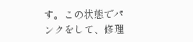す。この状態でパンクをして、修理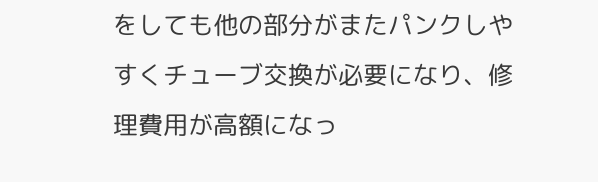をしても他の部分がまたパンクしやすくチューブ交換が必要になり、修理費用が高額になっ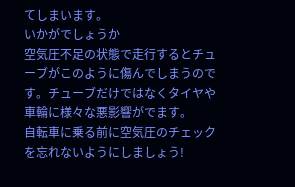てしまいます。
いかがでしょうか
空気圧不足の状態で走行するとチューブがこのように傷んでしまうのです。チューブだけではなくタイヤや車輪に様々な悪影響がでます。
自転車に乗る前に空気圧のチェックを忘れないようにしましょう!